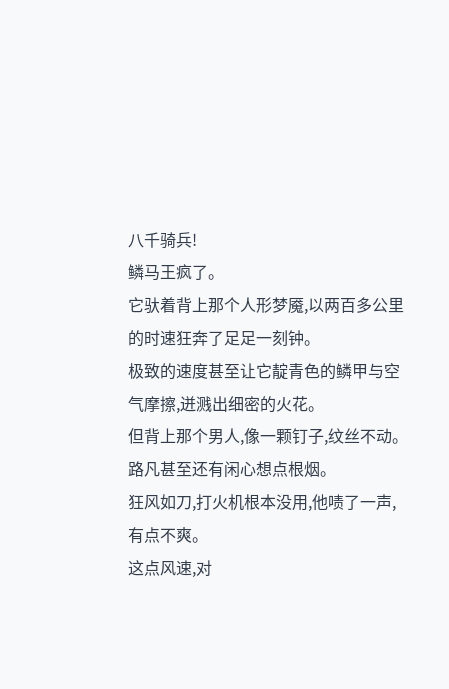八千骑兵!
鳞马王疯了。
它驮着背上那个人形梦魇,以两百多公里的时速狂奔了足足一刻钟。
极致的速度甚至让它靛青色的鳞甲与空气摩擦,迸溅出细密的火花。
但背上那个男人,像一颗钉子,纹丝不动。
路凡甚至还有闲心想点根烟。
狂风如刀,打火机根本没用,他啧了一声,有点不爽。
这点风速,对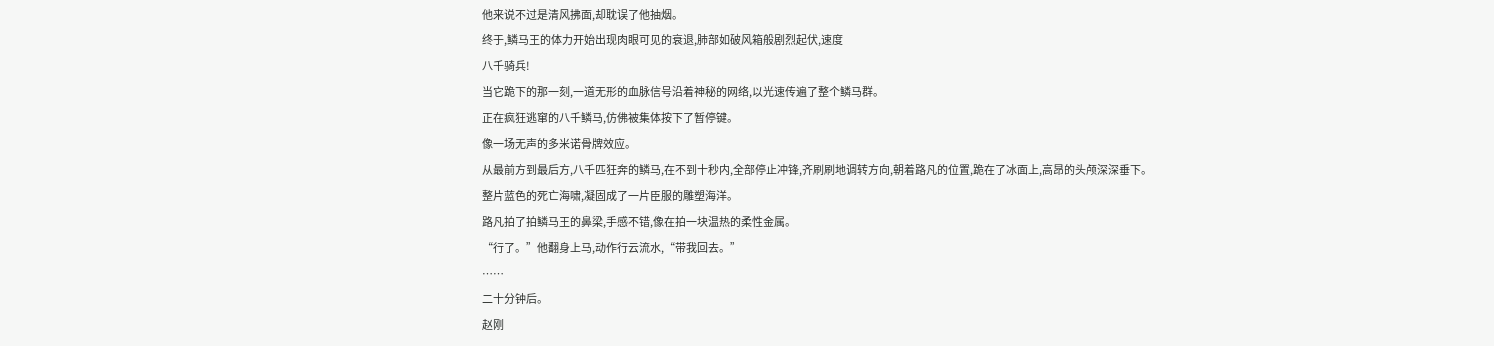他来说不过是清风拂面,却耽误了他抽烟。
终于,鳞马王的体力开始出现肉眼可见的衰退,肺部如破风箱般剧烈起伏,速度
八千骑兵!
当它跪下的那一刻,一道无形的血脉信号沿着神秘的网络,以光速传遍了整个鳞马群。
正在疯狂逃窜的八千鳞马,仿佛被集体按下了暂停键。
像一场无声的多米诺骨牌效应。
从最前方到最后方,八千匹狂奔的鳞马,在不到十秒内,全部停止冲锋,齐刷刷地调转方向,朝着路凡的位置,跪在了冰面上,高昂的头颅深深垂下。
整片蓝色的死亡海啸,凝固成了一片臣服的雕塑海洋。
路凡拍了拍鳞马王的鼻梁,手感不错,像在拍一块温热的柔性金属。
“行了。”他翻身上马,动作行云流水,“带我回去。”
……
二十分钟后。
赵刚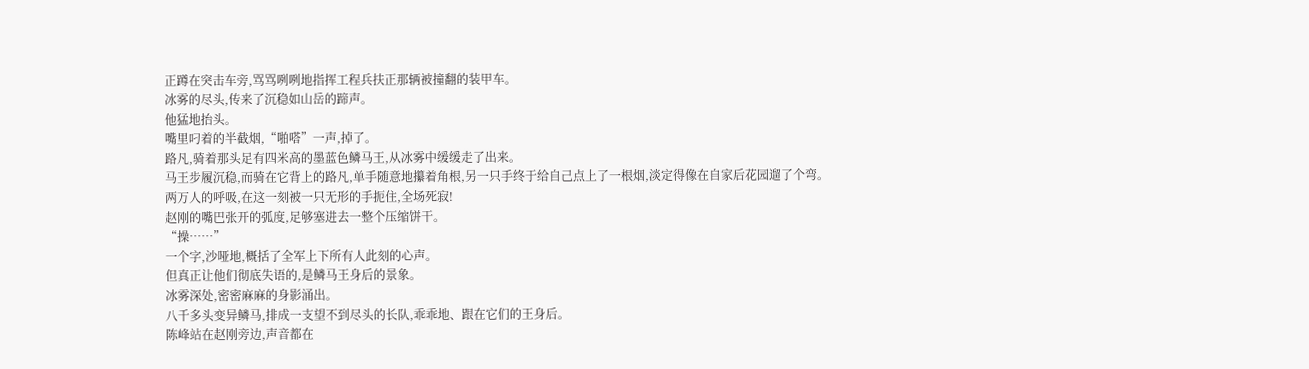正蹲在突击车旁,骂骂咧咧地指挥工程兵扶正那辆被撞翻的装甲车。
冰雾的尽头,传来了沉稳如山岳的蹄声。
他猛地抬头。
嘴里叼着的半截烟,“啪嗒”一声,掉了。
路凡,骑着那头足有四米高的墨蓝色鳞马王,从冰雾中缓缓走了出来。
马王步履沉稳,而骑在它背上的路凡,单手随意地攥着角根,另一只手终于给自己点上了一根烟,淡定得像在自家后花园遛了个弯。
两万人的呼吸,在这一刻被一只无形的手扼住,全场死寂!
赵刚的嘴巴张开的弧度,足够塞进去一整个压缩饼干。
“操……”
一个字,沙哑地,概括了全军上下所有人此刻的心声。
但真正让他们彻底失语的,是鳞马王身后的景象。
冰雾深处,密密麻麻的身影涌出。
八千多头变异鳞马,排成一支望不到尽头的长队,乖乖地、跟在它们的王身后。
陈峰站在赵刚旁边,声音都在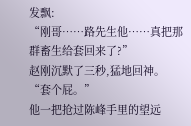发飘:
“刚哥……路先生他……真把那群畜生给套回来了?”
赵刚沉默了三秒,猛地回神。
“套个屁。”
他一把抢过陈峰手里的望远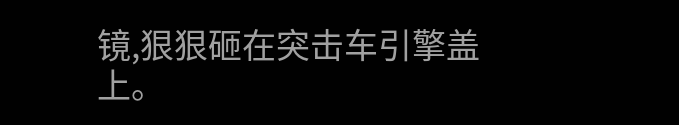镜,狠狠砸在突击车引擎盖上。